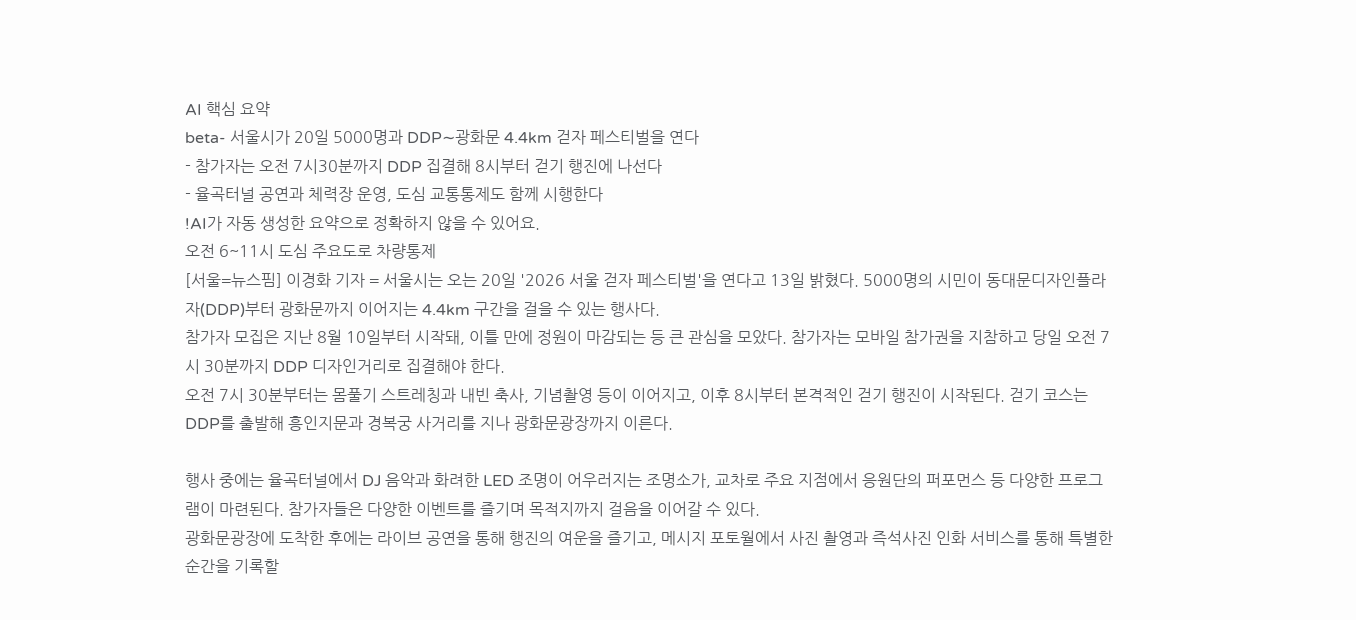AI 핵심 요약
beta- 서울시가 20일 5000명과 DDP∼광화문 4.4km 걷자 페스티벌을 연다
- 참가자는 오전 7시30분까지 DDP 집결해 8시부터 걷기 행진에 나선다
- 율곡터널 공연과 체력장 운영, 도심 교통통제도 함께 시행한다
!AI가 자동 생성한 요약으로 정확하지 않을 수 있어요.
오전 6~11시 도심 주요도로 차량통제
[서울=뉴스핌] 이경화 기자 = 서울시는 오는 20일 '2026 서울 걷자 페스티벌'을 연다고 13일 밝혔다. 5000명의 시민이 동대문디자인플라자(DDP)부터 광화문까지 이어지는 4.4km 구간을 걸을 수 있는 행사다.
참가자 모집은 지난 8월 10일부터 시작돼, 이틀 만에 정원이 마감되는 등 큰 관심을 모았다. 참가자는 모바일 참가권을 지참하고 당일 오전 7시 30분까지 DDP 디자인거리로 집결해야 한다.
오전 7시 30분부터는 몸풀기 스트레칭과 내빈 축사, 기념촬영 등이 이어지고, 이후 8시부터 본격적인 걷기 행진이 시작된다. 걷기 코스는 DDP를 출발해 흥인지문과 경복궁 사거리를 지나 광화문광장까지 이른다.

행사 중에는 율곡터널에서 DJ 음악과 화려한 LED 조명이 어우러지는 조명소가, 교차로 주요 지점에서 응원단의 퍼포먼스 등 다양한 프로그램이 마련된다. 참가자들은 다양한 이벤트를 즐기며 목적지까지 걸음을 이어갈 수 있다.
광화문광장에 도착한 후에는 라이브 공연을 통해 행진의 여운을 즐기고, 메시지 포토월에서 사진 촬영과 즉석사진 인화 서비스를 통해 특별한 순간을 기록할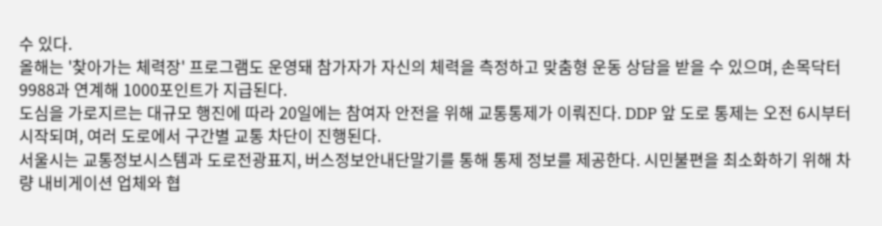수 있다.
올해는 '찾아가는 체력장' 프로그램도 운영돼 참가자가 자신의 체력을 측정하고 맞춤형 운동 상담을 받을 수 있으며, 손목닥터9988과 연계해 1000포인트가 지급된다.
도심을 가로지르는 대규모 행진에 따라 20일에는 참여자 안전을 위해 교통통제가 이뤄진다. DDP 앞 도로 통제는 오전 6시부터 시작되며, 여러 도로에서 구간별 교통 차단이 진행된다.
서울시는 교통정보시스템과 도로전광표지, 버스정보안내단말기를 통해 통제 정보를 제공한다. 시민불편을 최소화하기 위해 차량 내비게이션 업체와 협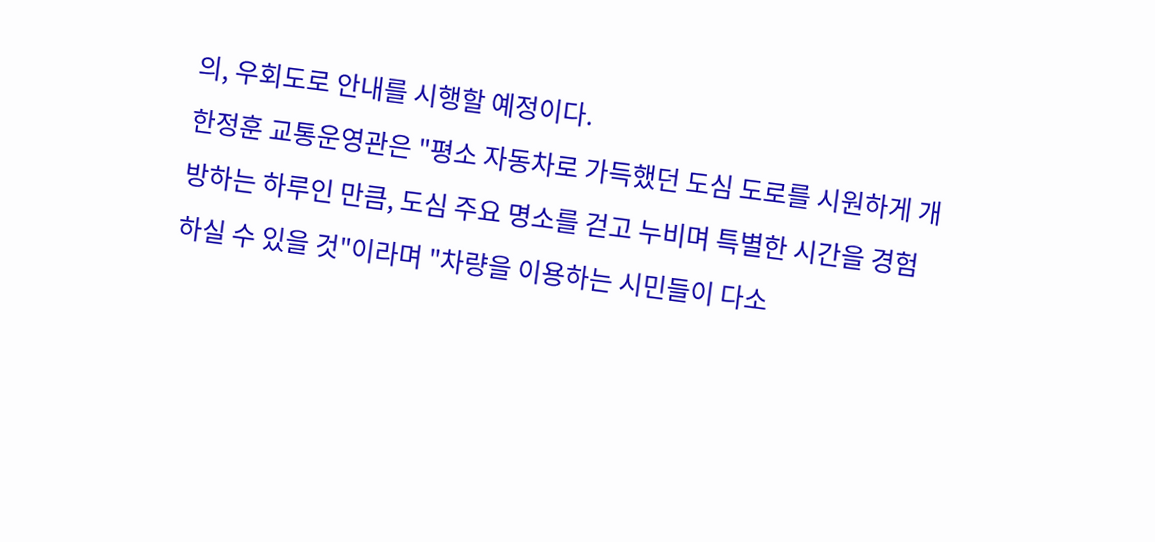의, 우회도로 안내를 시행할 예정이다.
한정훈 교통운영관은 "평소 자동차로 가득했던 도심 도로를 시원하게 개방하는 하루인 만큼, 도심 주요 명소를 걷고 누비며 특별한 시간을 경험하실 수 있을 것"이라며 "차량을 이용하는 시민들이 다소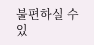불편하실 수 있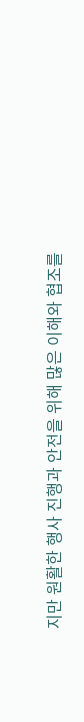지만 원활한 행사 진행과 안전을 위해 많은 이해와 협조를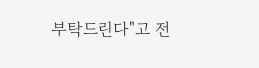부탁드린다"고 전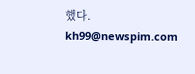했다.
kh99@newspim.com